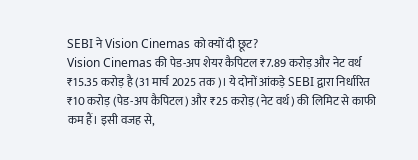SEBI ने Vision Cinemas को क्यों दी छूट?
Vision Cinemas की पेड-अप शेयर कैपिटल ₹7.89 करोड़ और नेट वर्थ ₹15.35 करोड़ है (31 मार्च 2025 तक)। ये दोनों आंकड़े SEBI द्वारा निर्धारित ₹10 करोड़ (पेड-अप कैपिटल) और ₹25 करोड़ (नेट वर्थ) की लिमिट से काफी कम हैं। इसी वजह से,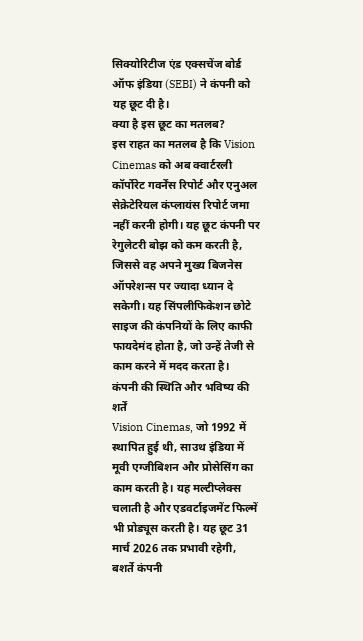सिक्योरिटीज एंड एक्सचेंज बोर्ड ऑफ इंडिया (SEBI) ने कंपनी को यह छूट दी है।
क्या है इस छूट का मतलब?
इस राहत का मतलब है कि Vision Cinemas को अब क्वार्टरली कॉर्पोरेट गवर्नेंस रिपोर्ट और एनुअल सेक्रेटेरियल कंप्लायंस रिपोर्ट जमा नहीं करनी होगी। यह छूट कंपनी पर रेगुलेटरी बोझ को कम करती है, जिससे वह अपने मुख्य बिजनेस ऑपरेशन्स पर ज्यादा ध्यान दे सकेगी। यह सिंपलीफिकेशन छोटे साइज की कंपनियों के लिए काफी फायदेमंद होता है, जो उन्हें तेजी से काम करने में मदद करता है।
कंपनी की स्थिति और भविष्य की शर्तें
Vision Cinemas, जो 1992 में स्थापित हुई थी, साउथ इंडिया में मूवी एग्जीबिशन और प्रोसेसिंग का काम करती है। यह मल्टीप्लेक्स चलाती है और एडवर्टाइजमेंट फिल्में भी प्रोड्यूस करती है। यह छूट 31 मार्च 2026 तक प्रभावी रहेगी, बशर्ते कंपनी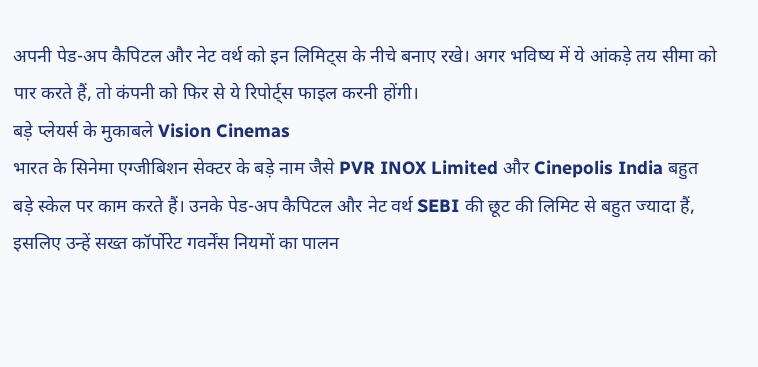अपनी पेड-अप कैपिटल और नेट वर्थ को इन लिमिट्स के नीचे बनाए रखे। अगर भविष्य में ये आंकड़े तय सीमा को पार करते हैं, तो कंपनी को फिर से ये रिपोर्ट्स फाइल करनी होंगी।
बड़े प्लेयर्स के मुकाबले Vision Cinemas
भारत के सिनेमा एग्जीबिशन सेक्टर के बड़े नाम जैसे PVR INOX Limited और Cinepolis India बहुत बड़े स्केल पर काम करते हैं। उनके पेड-अप कैपिटल और नेट वर्थ SEBI की छूट की लिमिट से बहुत ज्यादा हैं, इसलिए उन्हें सख्त कॉर्पोरेट गवर्नेंस नियमों का पालन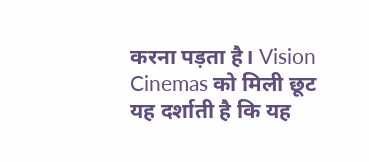करना पड़ता है। Vision Cinemas को मिली छूट यह दर्शाती है कि यह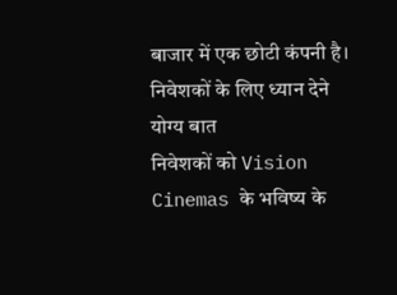बाजार में एक छोटी कंपनी है।
निवेशकों के लिए ध्यान देने योग्य बात
निवेशकों को Vision Cinemas के भविष्य के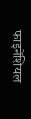फाइनेंशियल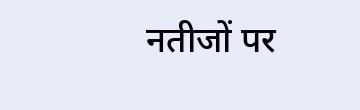नतीजों पर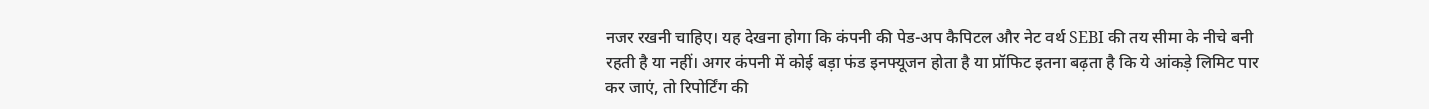नजर रखनी चाहिए। यह देखना होगा कि कंपनी की पेड-अप कैपिटल और नेट वर्थ SEBI की तय सीमा के नीचे बनी रहती है या नहीं। अगर कंपनी में कोई बड़ा फंड इनफ्यूजन होता है या प्रॉफिट इतना बढ़ता है कि ये आंकड़े लिमिट पार कर जाएं, तो रिपोर्टिंग की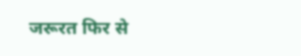जरूरत फिर से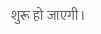शुरू हो जाएगी।